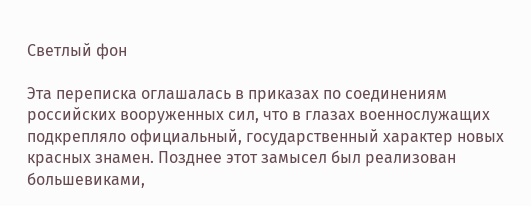Светлый фон

Эта переписка оглашалась в приказах по соединениям российских вооруженных сил, что в глазах военнослужащих подкрепляло официальный, государственный характер новых красных знамен. Позднее этот замысел был реализован большевиками,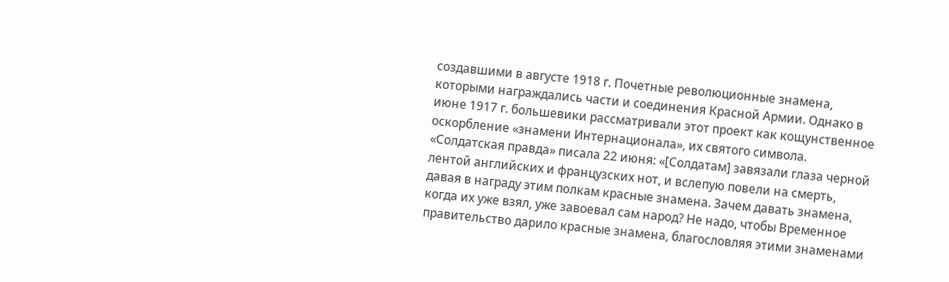создавшими в августе 1918 г. Почетные революционные знамена, которыми награждались части и соединения Красной Армии. Однако в июне 1917 г. большевики рассматривали этот проект как кощунственное оскорбление «знамени Интернационала», их святого символа. «Солдатская правда» писала 22 июня: «[Солдатам] завязали глаза черной лентой английских и французских нот, и вслепую повели на смерть, давая в награду этим полкам красные знамена. Зачем давать знамена, когда их уже взял, уже завоевал сам народ? Не надо, чтобы Временное правительство дарило красные знамена, благословляя этими знаменами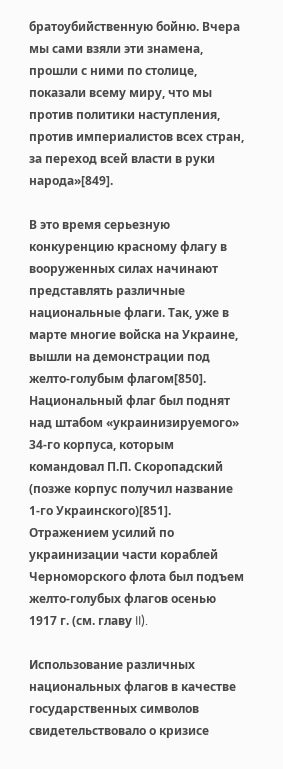братоубийственную бойню. Вчера мы сами взяли эти знамена, прошли с ними по столице, показали всему миру, что мы против политики наступления, против империалистов всех стран, за переход всей власти в руки народа»[849].

В это время серьезную конкуренцию красному флагу в вооруженных силах начинают представлять различные национальные флаги. Так, уже в марте многие войска на Украине, вышли на демонстрации под желто-голубым флагом[850]. Национальный флаг был поднят над штабом «украинизируемого» 34-го корпуса, которым командовал П.П. Скоропадский (позже корпус получил название 1-го Украинского)[851]. Отражением усилий по украинизации части кораблей Черноморского флота был подъем желто-голубых флагов осенью 1917 г. (см. главу II).

Использование различных национальных флагов в качестве государственных символов свидетельствовало о кризисе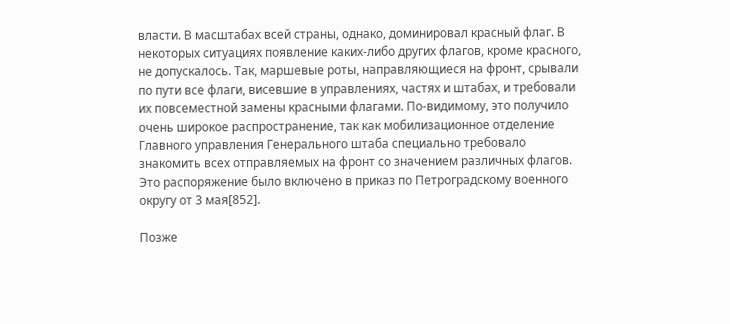власти. В масштабах всей страны, однако, доминировал красный флаг. В некоторых ситуациях появление каких-либо других флагов, кроме красного, не допускалось. Так, маршевые роты, направляющиеся на фронт, срывали по пути все флаги, висевшие в управлениях, частях и штабах, и требовали их повсеместной замены красными флагами. По-видимому, это получило очень широкое распространение, так как мобилизационное отделение Главного управления Генерального штаба специально требовало знакомить всех отправляемых на фронт со значением различных флагов. Это распоряжение было включено в приказ по Петроградскому военного округу от 3 мая[852].

Позже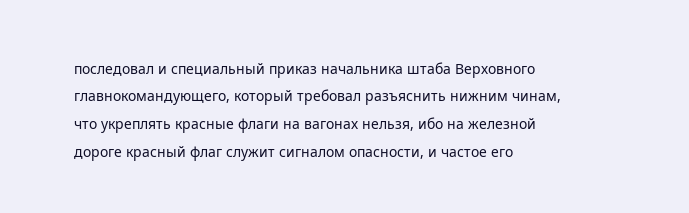последовал и специальный приказ начальника штаба Верховного главнокомандующего, который требовал разъяснить нижним чинам, что укреплять красные флаги на вагонах нельзя, ибо на железной дороге красный флаг служит сигналом опасности, и частое его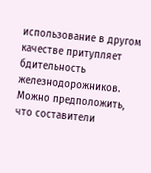использование в другом качестве притупляет бдительность железнодорожников. Можно предположить, что составители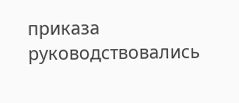приказа руководствовались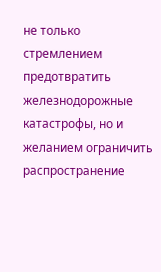не только стремлением предотвратить железнодорожные катастрофы, но и желанием ограничить распространение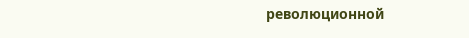революционной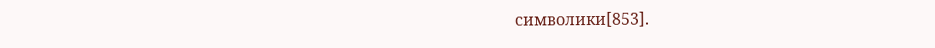символики[853].